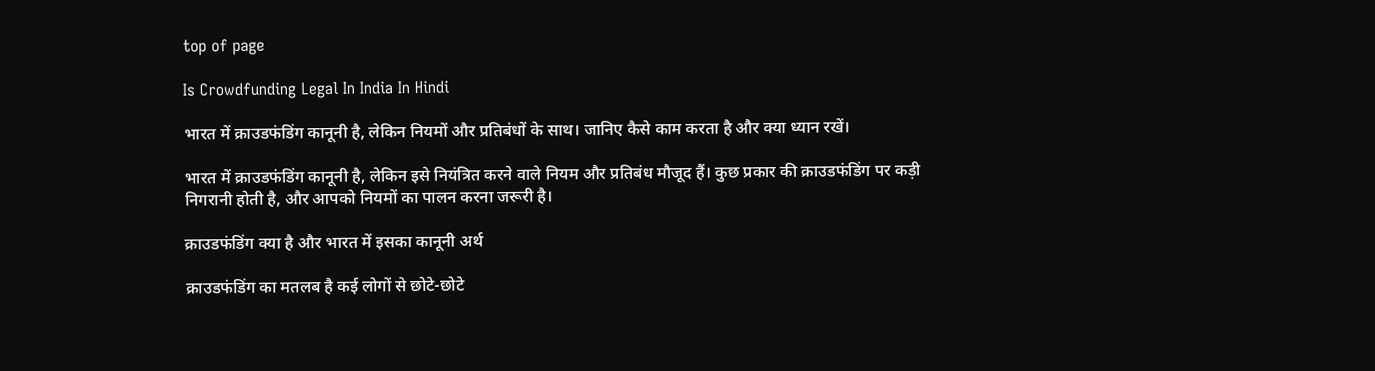top of page

Is Crowdfunding Legal In India In Hindi

भारत में क्राउडफंडिंग कानूनी है, लेकिन नियमों और प्रतिबंधों के साथ। जानिए कैसे काम करता है और क्या ध्यान रखें।

भारत में क्राउडफंडिंग कानूनी है, लेकिन इसे नियंत्रित करने वाले नियम और प्रतिबंध मौजूद हैं। कुछ प्रकार की क्राउडफंडिंग पर कड़ी निगरानी होती है, और आपको नियमों का पालन करना जरूरी है।

क्राउडफंडिंग क्या है और भारत में इसका कानूनी अर्थ

क्राउडफंडिंग का मतलब है कई लोगों से छोटे-छोटे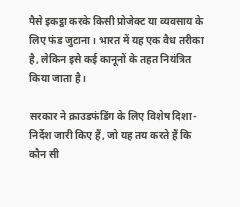पैसे इकट्ठा करके किसी प्रोजेक्ट या व्यवसाय के लिए फंड जुटाना। भारत में यह एक वैध तरीका है, लेकिन इसे कई कानूनों के तहत नियंत्रित किया जाता है।

सरकार ने क्राउडफंडिंग के लिए विशेष दिशा-निर्देश जारी किए हैं, जो यह तय करते हैं कि कौन सी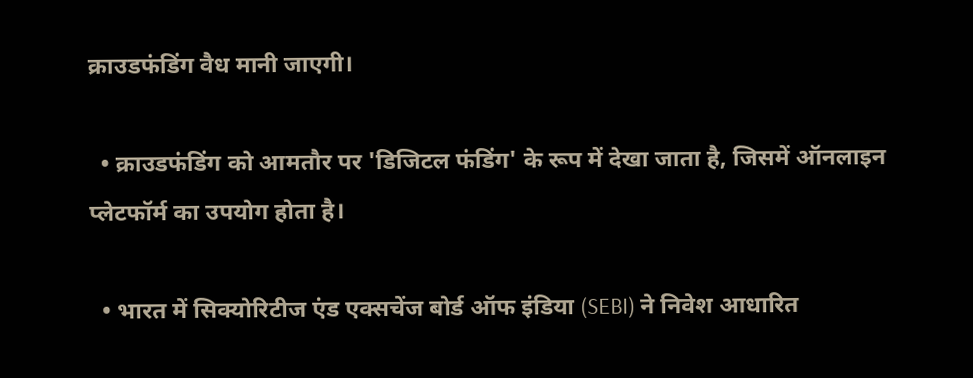क्राउडफंडिंग वैध मानी जाएगी।

  • क्राउडफंडिंग को आमतौर पर 'डिजिटल फंडिंग' के रूप में देखा जाता है, जिसमें ऑनलाइन प्लेटफॉर्म का उपयोग होता है।

  • भारत में सिक्योरिटीज एंड एक्सचेंज बोर्ड ऑफ इंडिया (SEBI) ने निवेश आधारित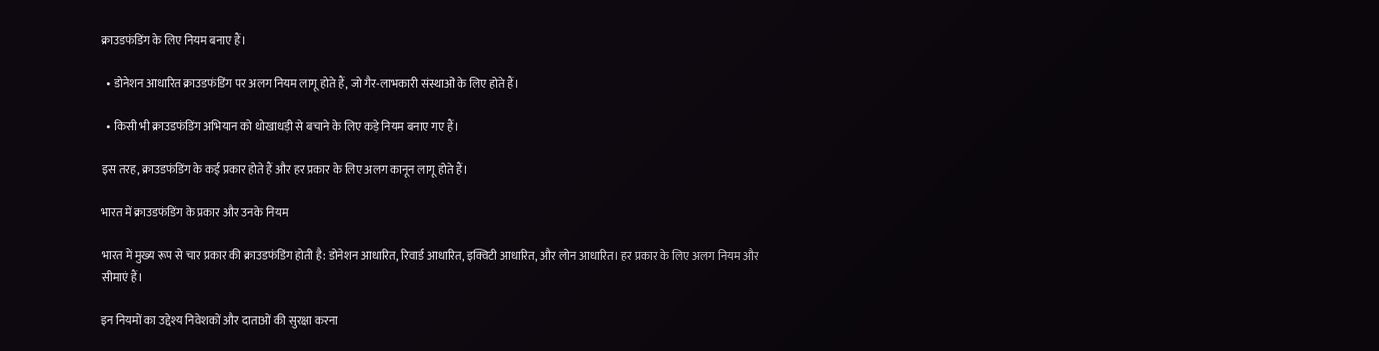क्राउडफंडिंग के लिए नियम बनाए हैं।

  • डोनेशन आधारित क्राउडफंडिंग पर अलग नियम लागू होते हैं, जो गैर-लाभकारी संस्थाओं के लिए होते हैं।

  • किसी भी क्राउडफंडिंग अभियान को धोखाधड़ी से बचाने के लिए कड़े नियम बनाए गए हैं।

इस तरह, क्राउडफंडिंग के कई प्रकार होते हैं और हर प्रकार के लिए अलग कानून लागू होते हैं।

भारत में क्राउडफंडिंग के प्रकार और उनके नियम

भारत में मुख्य रूप से चार प्रकार की क्राउडफंडिंग होती है: डोनेशन आधारित, रिवार्ड आधारित, इक्विटी आधारित, और लोन आधारित। हर प्रकार के लिए अलग नियम और सीमाएं हैं।

इन नियमों का उद्देश्य निवेशकों और दाताओं की सुरक्षा करना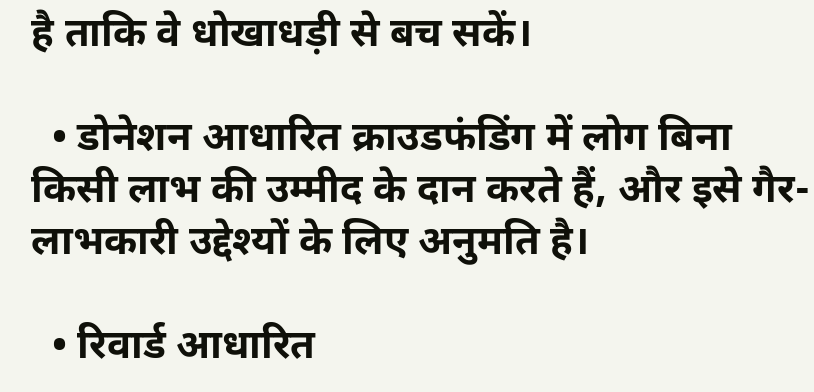है ताकि वे धोखाधड़ी से बच सकें।

  • डोनेशन आधारित क्राउडफंडिंग में लोग बिना किसी लाभ की उम्मीद के दान करते हैं, और इसे गैर-लाभकारी उद्देश्यों के लिए अनुमति है।

  • रिवार्ड आधारित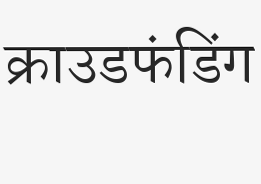क्राउडफंडिंग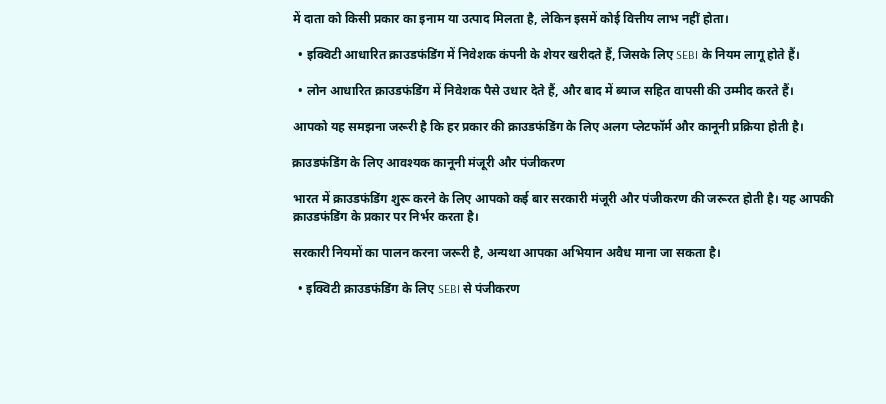में दाता को किसी प्रकार का इनाम या उत्पाद मिलता है, लेकिन इसमें कोई वित्तीय लाभ नहीं होता।

  • इक्विटी आधारित क्राउडफंडिंग में निवेशक कंपनी के शेयर खरीदते हैं, जिसके लिए SEBI के नियम लागू होते हैं।

  • लोन आधारित क्राउडफंडिंग में निवेशक पैसे उधार देते हैं, और बाद में ब्याज सहित वापसी की उम्मीद करते हैं।

आपको यह समझना जरूरी है कि हर प्रकार की क्राउडफंडिंग के लिए अलग प्लेटफॉर्म और कानूनी प्रक्रिया होती है।

क्राउडफंडिंग के लिए आवश्यक कानूनी मंजूरी और पंजीकरण

भारत में क्राउडफंडिंग शुरू करने के लिए आपको कई बार सरकारी मंजूरी और पंजीकरण की जरूरत होती है। यह आपकी क्राउडफंडिंग के प्रकार पर निर्भर करता है।

सरकारी नियमों का पालन करना जरूरी है, अन्यथा आपका अभियान अवैध माना जा सकता है।

  • इक्विटी क्राउडफंडिंग के लिए SEBI से पंजीकरण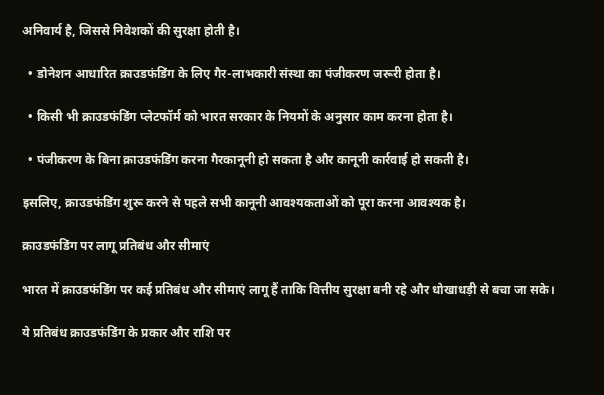अनिवार्य है, जिससे निवेशकों की सुरक्षा होती है।

  • डोनेशन आधारित क्राउडफंडिंग के लिए गैर-लाभकारी संस्था का पंजीकरण जरूरी होता है।

  • किसी भी क्राउडफंडिंग प्लेटफॉर्म को भारत सरकार के नियमों के अनुसार काम करना होता है।

  • पंजीकरण के बिना क्राउडफंडिंग करना गैरकानूनी हो सकता है और कानूनी कार्रवाई हो सकती है।

इसलिए, क्राउडफंडिंग शुरू करने से पहले सभी कानूनी आवश्यकताओं को पूरा करना आवश्यक है।

क्राउडफंडिंग पर लागू प्रतिबंध और सीमाएं

भारत में क्राउडफंडिंग पर कई प्रतिबंध और सीमाएं लागू हैं ताकि वित्तीय सुरक्षा बनी रहे और धोखाधड़ी से बचा जा सके।

ये प्रतिबंध क्राउडफंडिंग के प्रकार और राशि पर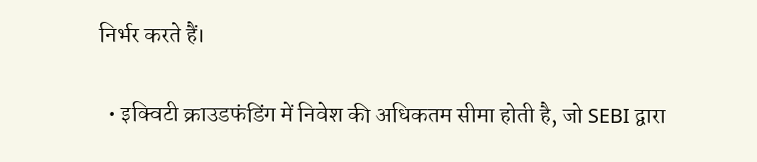निर्भर करते हैं।

  • इक्विटी क्राउडफंडिंग में निवेश की अधिकतम सीमा होती है, जो SEBI द्वारा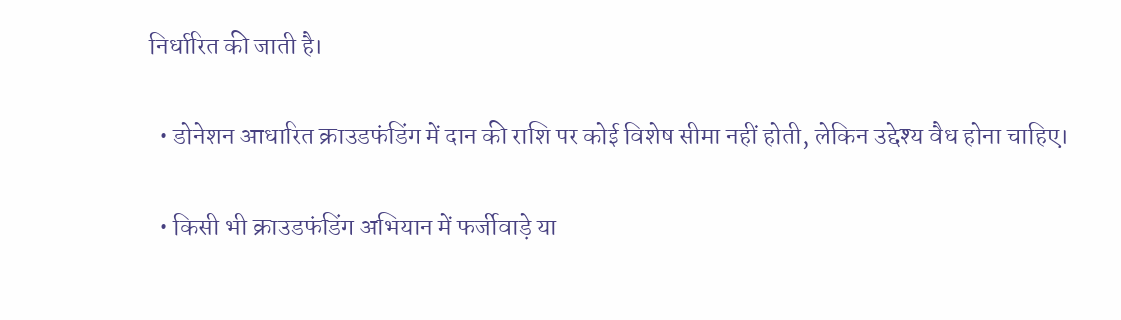निर्धारित की जाती है।

  • डोनेशन आधारित क्राउडफंडिंग में दान की राशि पर कोई विशेष सीमा नहीं होती, लेकिन उद्देश्य वैध होना चाहिए।

  • किसी भी क्राउडफंडिंग अभियान में फर्जीवाड़े या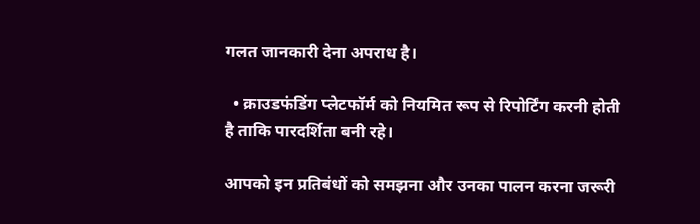गलत जानकारी देना अपराध है।

  • क्राउडफंडिंग प्लेटफॉर्म को नियमित रूप से रिपोर्टिंग करनी होती है ताकि पारदर्शिता बनी रहे।

आपको इन प्रतिबंधों को समझना और उनका पालन करना जरूरी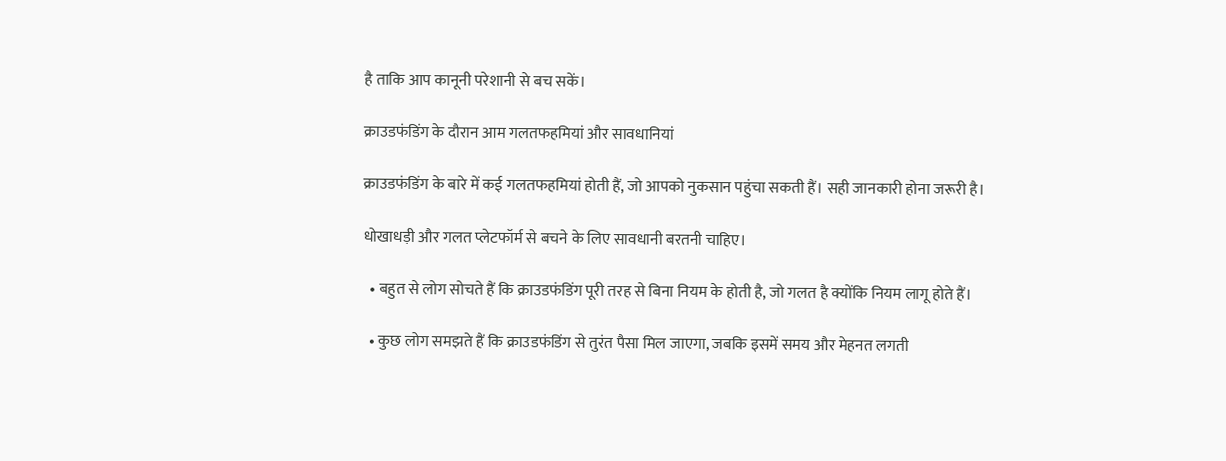है ताकि आप कानूनी परेशानी से बच सकें।

क्राउडफंडिंग के दौरान आम गलतफहमियां और सावधानियां

क्राउडफंडिंग के बारे में कई गलतफहमियां होती हैं, जो आपको नुकसान पहुंचा सकती हैं। सही जानकारी होना जरूरी है।

धोखाधड़ी और गलत प्लेटफॉर्म से बचने के लिए सावधानी बरतनी चाहिए।

  • बहुत से लोग सोचते हैं कि क्राउडफंडिंग पूरी तरह से बिना नियम के होती है, जो गलत है क्योंकि नियम लागू होते हैं।

  • कुछ लोग समझते हैं कि क्राउडफंडिंग से तुरंत पैसा मिल जाएगा, जबकि इसमें समय और मेहनत लगती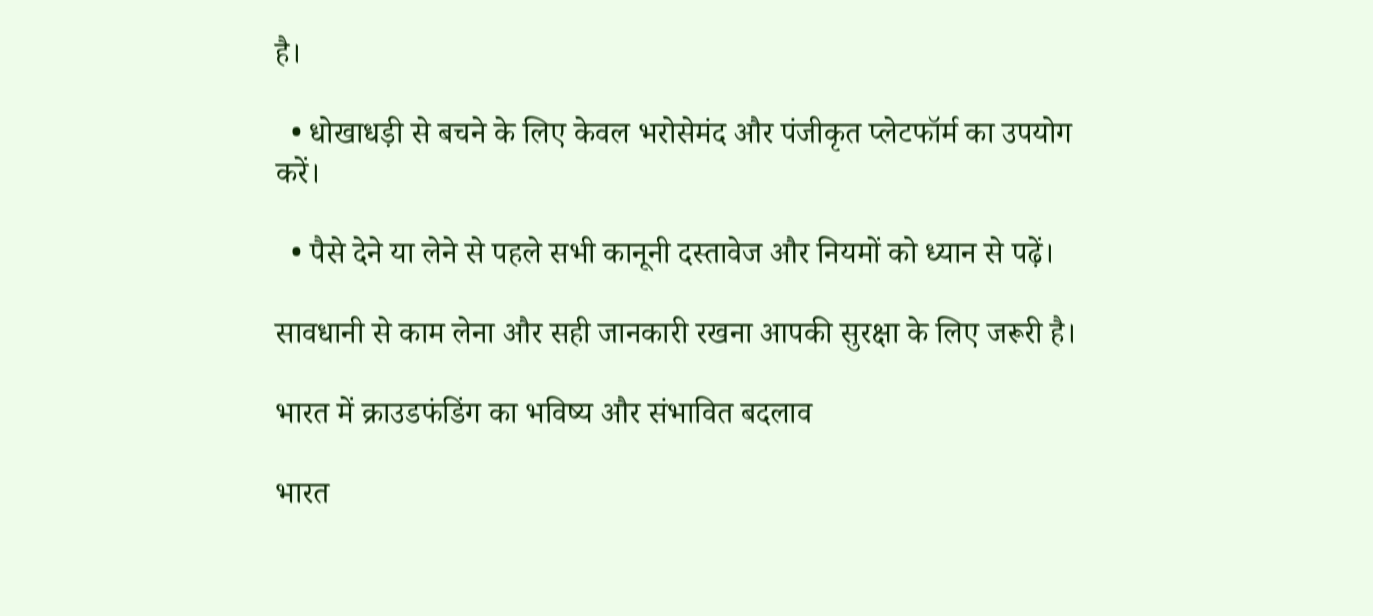है।

  • धोखाधड़ी से बचने के लिए केवल भरोसेमंद और पंजीकृत प्लेटफॉर्म का उपयोग करें।

  • पैसे देने या लेने से पहले सभी कानूनी दस्तावेज और नियमों को ध्यान से पढ़ें।

सावधानी से काम लेना और सही जानकारी रखना आपकी सुरक्षा के लिए जरूरी है।

भारत में क्राउडफंडिंग का भविष्य और संभावित बदलाव

भारत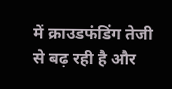में क्राउडफंडिंग तेजी से बढ़ रही है और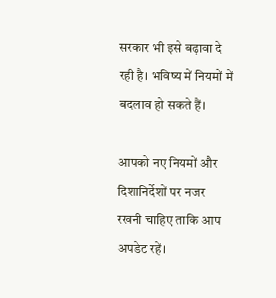सरकार भी इसे बढ़ावा दे रही है। भविष्य में नियमों में बदलाव हो सकते हैं।

आपको नए नियमों और दिशानिर्देशों पर नजर रखनी चाहिए ताकि आप अपडेट रहें।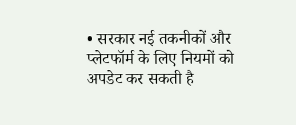• सरकार नई तकनीकों और प्लेटफॉर्म के लिए नियमों को अपडेट कर सकती है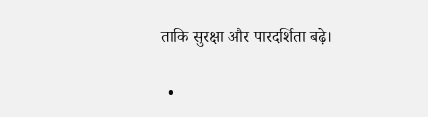ताकि सुरक्षा और पारदर्शिता बढ़े।

  •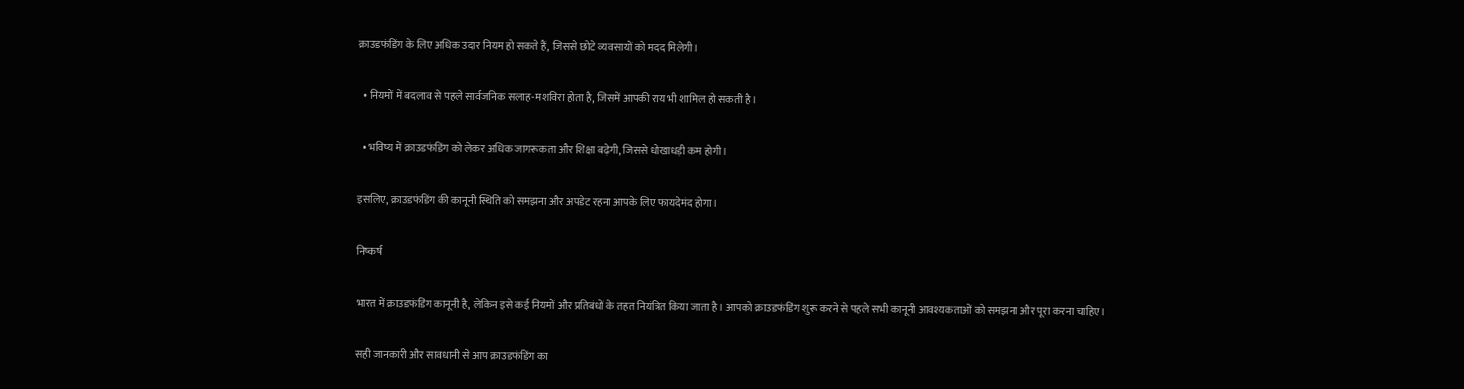क्राउडफंडिंग के लिए अधिक उदार नियम हो सकते हैं, जिससे छोटे व्यवसायों को मदद मिलेगी।

  • नियमों में बदलाव से पहले सार्वजनिक सलाह-मशविरा होता है, जिसमें आपकी राय भी शामिल हो सकती है।

  • भविष्य में क्राउडफंडिंग को लेकर अधिक जागरूकता और शिक्षा बढ़ेगी, जिससे धोखाधड़ी कम होगी।

इसलिए, क्राउडफंडिंग की कानूनी स्थिति को समझना और अपडेट रहना आपके लिए फायदेमंद होगा।

निष्कर्ष

भारत में क्राउडफंडिंग कानूनी है, लेकिन इसे कई नियमों और प्रतिबंधों के तहत नियंत्रित किया जाता है। आपको क्राउडफंडिंग शुरू करने से पहले सभी कानूनी आवश्यकताओं को समझना और पूरा करना चाहिए।

सही जानकारी और सावधानी से आप क्राउडफंडिंग का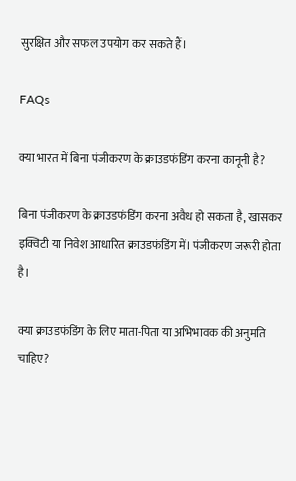सुरक्षित और सफल उपयोग कर सकते हैं।

FAQs

क्या भारत में बिना पंजीकरण के क्राउडफंडिंग करना कानूनी है?

बिना पंजीकरण के क्राउडफंडिंग करना अवैध हो सकता है, खासकर इक्विटी या निवेश आधारित क्राउडफंडिंग में। पंजीकरण जरूरी होता है।

क्या क्राउडफंडिंग के लिए माता-पिता या अभिभावक की अनुमति चाहिए?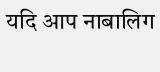यदि आप नाबालिग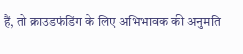हैं, तो क्राउडफंडिंग के लिए अभिभावक की अनुमति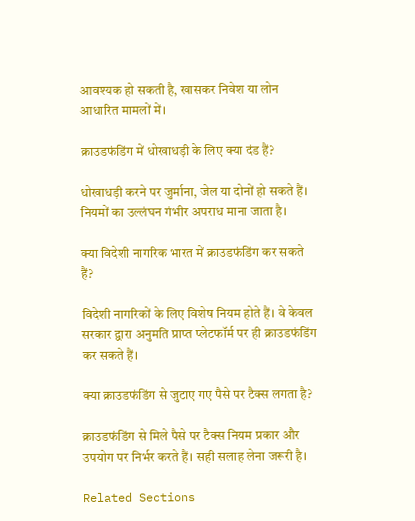आवश्यक हो सकती है, खासकर निवेश या लोन आधारित मामलों में।

क्राउडफंडिंग में धोखाधड़ी के लिए क्या दंड हैं?

धोखाधड़ी करने पर जुर्माना, जेल या दोनों हो सकते हैं। नियमों का उल्लंघन गंभीर अपराध माना जाता है।

क्या विदेशी नागरिक भारत में क्राउडफंडिंग कर सकते हैं?

विदेशी नागरिकों के लिए विशेष नियम होते हैं। वे केवल सरकार द्वारा अनुमति प्राप्त प्लेटफॉर्म पर ही क्राउडफंडिंग कर सकते हैं।

क्या क्राउडफंडिंग से जुटाए गए पैसे पर टैक्स लगता है?

क्राउडफंडिंग से मिले पैसे पर टैक्स नियम प्रकार और उपयोग पर निर्भर करते हैं। सही सलाह लेना जरूरी है।

Related Sections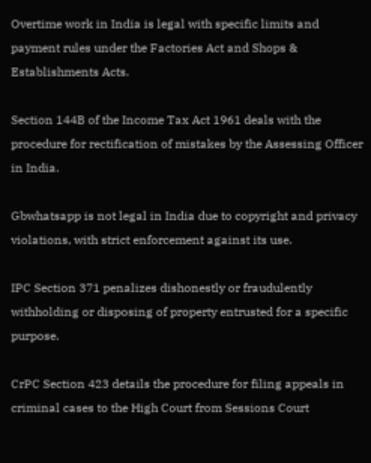Overtime work in India is legal with specific limits and payment rules under the Factories Act and Shops & Establishments Acts.

Section 144B of the Income Tax Act 1961 deals with the procedure for rectification of mistakes by the Assessing Officer in India.

Gbwhatsapp is not legal in India due to copyright and privacy violations, with strict enforcement against its use.

IPC Section 371 penalizes dishonestly or fraudulently withholding or disposing of property entrusted for a specific purpose.

CrPC Section 423 details the procedure for filing appeals in criminal cases to the High Court from Sessions Court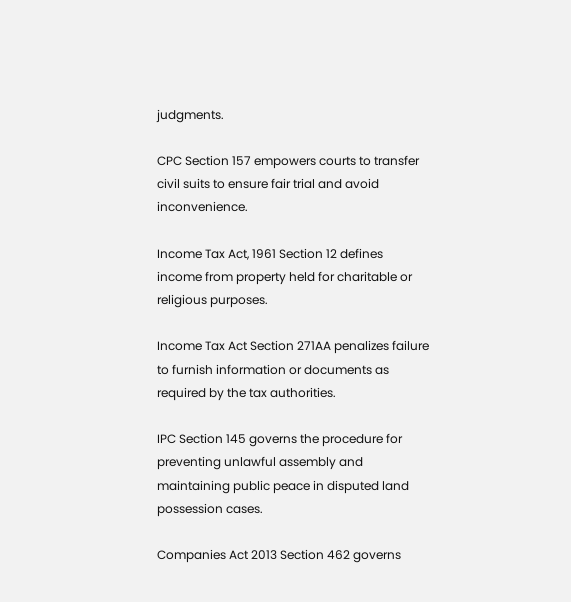judgments.

CPC Section 157 empowers courts to transfer civil suits to ensure fair trial and avoid inconvenience.

Income Tax Act, 1961 Section 12 defines income from property held for charitable or religious purposes.

Income Tax Act Section 271AA penalizes failure to furnish information or documents as required by the tax authorities.

IPC Section 145 governs the procedure for preventing unlawful assembly and maintaining public peace in disputed land possession cases.

Companies Act 2013 Section 462 governs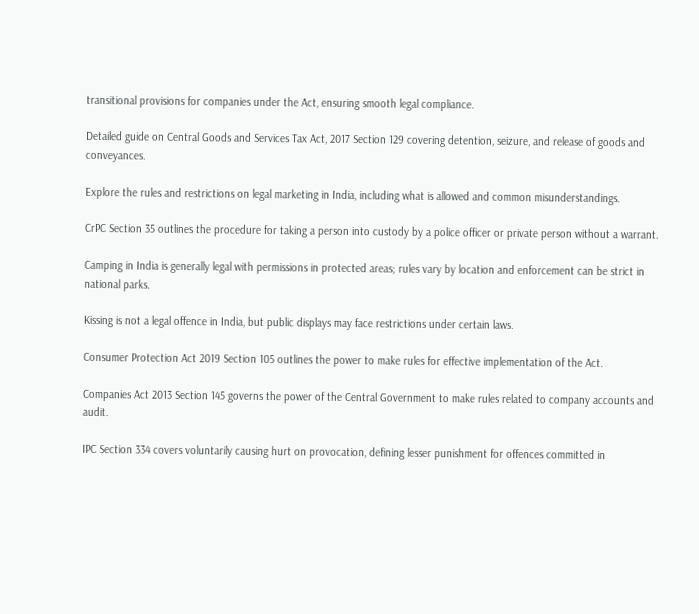transitional provisions for companies under the Act, ensuring smooth legal compliance.

Detailed guide on Central Goods and Services Tax Act, 2017 Section 129 covering detention, seizure, and release of goods and conveyances.

Explore the rules and restrictions on legal marketing in India, including what is allowed and common misunderstandings.

CrPC Section 35 outlines the procedure for taking a person into custody by a police officer or private person without a warrant.

Camping in India is generally legal with permissions in protected areas; rules vary by location and enforcement can be strict in national parks.

Kissing is not a legal offence in India, but public displays may face restrictions under certain laws.

Consumer Protection Act 2019 Section 105 outlines the power to make rules for effective implementation of the Act.

Companies Act 2013 Section 145 governs the power of the Central Government to make rules related to company accounts and audit.

IPC Section 334 covers voluntarily causing hurt on provocation, defining lesser punishment for offences committed in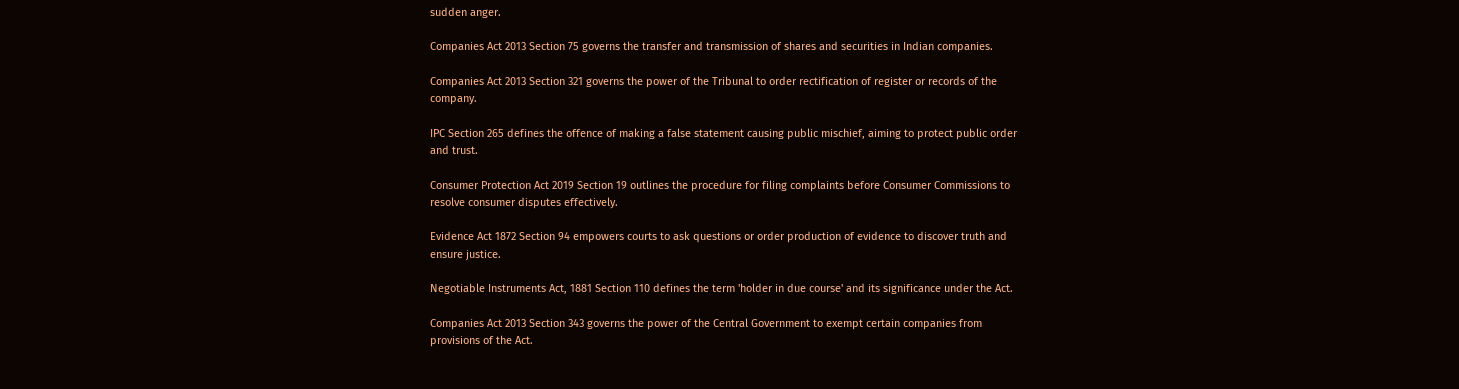sudden anger.

Companies Act 2013 Section 75 governs the transfer and transmission of shares and securities in Indian companies.

Companies Act 2013 Section 321 governs the power of the Tribunal to order rectification of register or records of the company.

IPC Section 265 defines the offence of making a false statement causing public mischief, aiming to protect public order and trust.

Consumer Protection Act 2019 Section 19 outlines the procedure for filing complaints before Consumer Commissions to resolve consumer disputes effectively.

Evidence Act 1872 Section 94 empowers courts to ask questions or order production of evidence to discover truth and ensure justice.

Negotiable Instruments Act, 1881 Section 110 defines the term 'holder in due course' and its significance under the Act.

Companies Act 2013 Section 343 governs the power of the Central Government to exempt certain companies from provisions of the Act.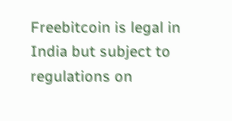Freebitcoin is legal in India but subject to regulations on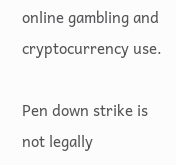online gambling and cryptocurrency use.

Pen down strike is not legally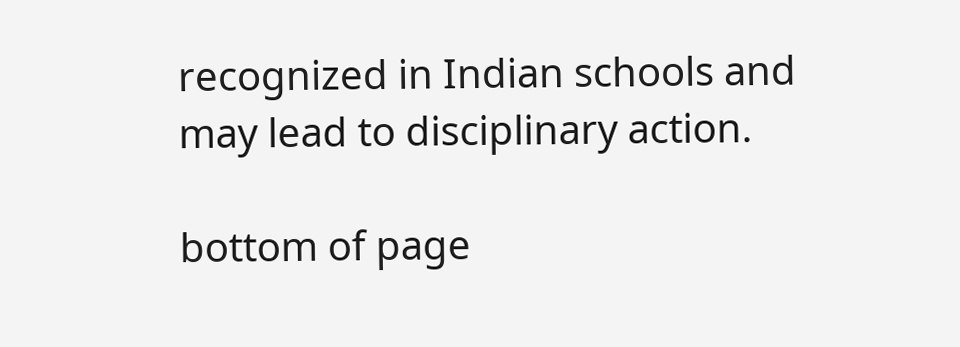recognized in Indian schools and may lead to disciplinary action.

bottom of page